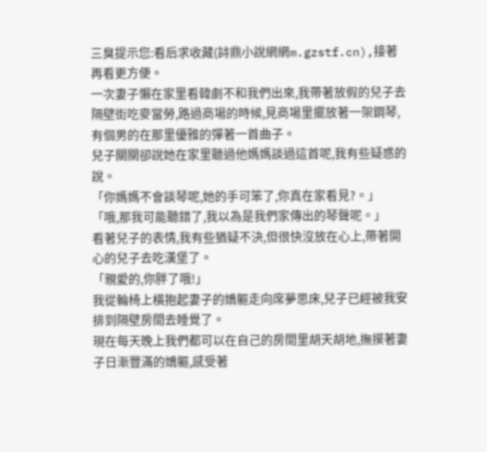三臭提示您:看后求收藏(詩鼎小說網網m.gzstf.cn),接著再看更方便。
一次妻子懶在家里看韓劇不和我們出來,我帶著放假的兒子去隔壁街吃麥當勞,路過商場的時候,見商場里擺放著一架鋼琴,有個男的在那里優雅的彈著一首曲子。
兒子關關卻說她在家里聽過他媽媽談過這首呢,我有些疑惑的說。
「你媽媽不會談琴呢,她的手可笨了,你真在家看見?。」
「哦,那我可能聽錯了,我以為是我們家傳出的琴聲呢。」
看著兒子的表情,我有些猶疑不決,但很快沒放在心上,帶著開心的兒子去吃漢堡了。
「親愛的,你胖了哦!」
我從輪椅上橫抱起妻子的嬌軀走向席夢思床,兒子已經被我安排到隔壁房間去睡覺了。
現在每天晚上我們都可以在自己的房間里胡天胡地,撫摸著妻子日漸豐滿的嬌軀,感受著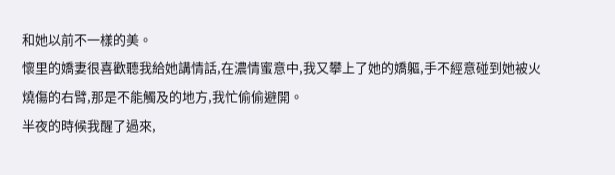和她以前不一樣的美。
懷里的嬌妻很喜歡聽我給她講情話,在濃情蜜意中,我又攀上了她的嬌軀,手不經意碰到她被火燒傷的右臂,那是不能觸及的地方,我忙偷偷避開。
半夜的時候我醒了過來,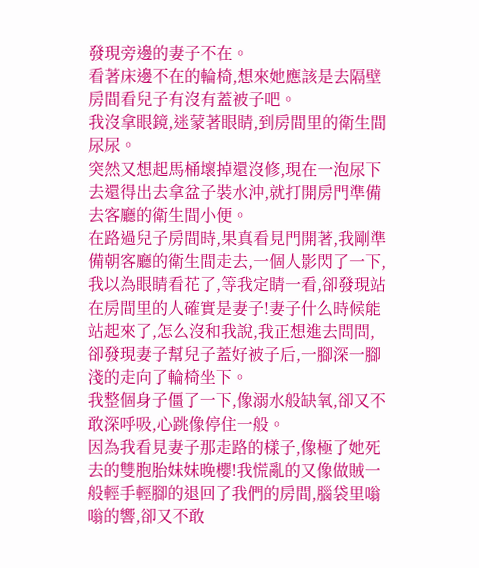發現旁邊的妻子不在。
看著床邊不在的輪椅,想來她應該是去隔壁房間看兒子有沒有蓋被子吧。
我沒拿眼鏡,迷蒙著眼睛,到房間里的衛生間尿尿。
突然又想起馬桶壞掉還沒修,現在一泡尿下去還得出去拿盆子裝水沖,就打開房門準備去客廳的衛生間小便。
在路過兒子房間時,果真看見門開著,我剛準備朝客廳的衛生間走去,一個人影閃了一下,我以為眼睛看花了,等我定睛一看,卻發現站在房間里的人確實是妻子!妻子什么時候能站起來了,怎么沒和我說,我正想進去問問,卻發現妻子幫兒子蓋好被子后,一腳深一腳淺的走向了輪椅坐下。
我整個身子僵了一下,像溺水般缺氧,卻又不敢深呼吸,心跳像停住一般。
因為我看見妻子那走路的樣子,像極了她死去的雙胞胎妹妹晚櫻!我慌亂的又像做賊一般輕手輕腳的退回了我們的房間,腦袋里嗡嗡的響,卻又不敢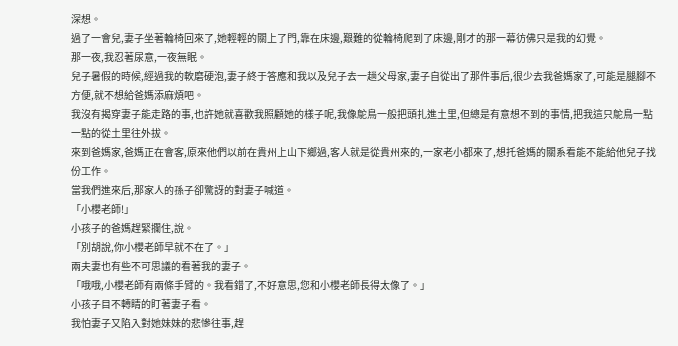深想。
過了一會兒,妻子坐著輪椅回來了,她輕輕的關上了門,靠在床邊,艱難的從輪椅爬到了床邊,剛才的那一幕彷佛只是我的幻覺。
那一夜,我忍著尿意,一夜無眠。
兒子暑假的時候,經過我的軟磨硬泡,妻子終于答應和我以及兒子去一趟父母家,妻子自從出了那件事后,很少去我爸媽家了,可能是腿腳不方便,就不想給爸媽添麻煩吧。
我沒有揭穿妻子能走路的事,也許她就喜歡我照顧她的樣子呢,我像鴕鳥一般把頭扎進土里,但總是有意想不到的事情,把我這只鴕鳥一點一點的從土里往外拔。
來到爸媽家,爸媽正在會客,原來他們以前在貴州上山下鄉過,客人就是從貴州來的,一家老小都來了,想托爸媽的關系看能不能給他兒子找份工作。
當我們進來后,那家人的孫子卻驚訝的對妻子喊道。
「小櫻老師!」
小孩子的爸媽趕緊攔住,說。
「別胡說,你小櫻老師早就不在了。」
兩夫妻也有些不可思議的看著我的妻子。
「哦哦,小櫻老師有兩條手臂的。我看錯了,不好意思,您和小櫻老師長得太像了。」
小孩子目不轉睛的盯著妻子看。
我怕妻子又陷入對她妹妹的悲慘往事,趕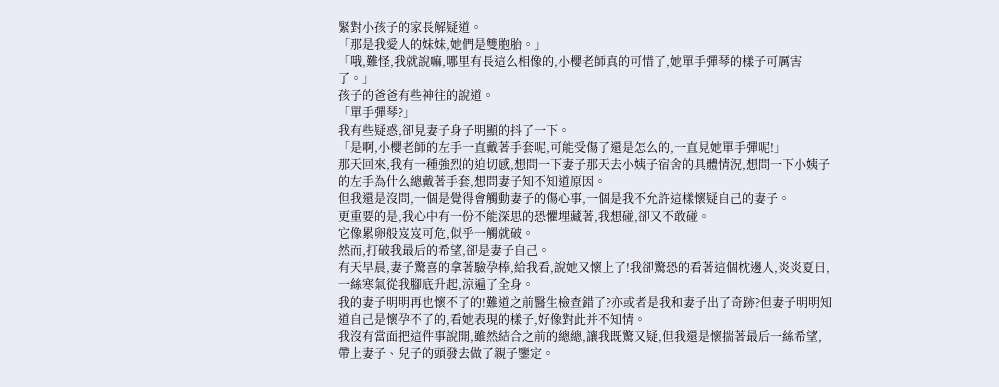緊對小孩子的家長解疑道。
「那是我愛人的妹妹,她們是雙胞胎。」
「哦,難怪,我就說嘛,哪里有長這么相像的,小櫻老師真的可惜了,她單手彈琴的樣子可厲害了。」
孩子的爸爸有些神往的說道。
「單手彈琴?」
我有些疑惑,卻見妻子身子明顯的抖了一下。
「是啊,小櫻老師的左手一直戴著手套呢,可能受傷了還是怎么的,一直見她單手彈呢!」
那天回來,我有一種強烈的迫切感,想問一下妻子那天去小姨子宿舍的具體情況,想問一下小姨子的左手為什么總戴著手套,想問妻子知不知道原因。
但我還是沒問,一個是覺得會觸動妻子的傷心事,一個是我不允許這樣懷疑自己的妻子。
更重要的是,我心中有一份不能深思的恐懼埋藏著,我想碰,卻又不敢碰。
它像累卵般岌岌可危,似乎一觸就破。
然而,打破我最后的希望,卻是妻子自己。
有天早晨,妻子驚喜的拿著驗孕棒,給我看,說她又懷上了!我卻驚恐的看著這個枕邊人,炎炎夏日,一絲寒氣從我腳底升起,涼遍了全身。
我的妻子明明再也懷不了的!難道之前醫生檢查錯了?亦或者是我和妻子出了奇跡?但妻子明明知道自己是懷孕不了的,看她表現的樣子,好像對此并不知情。
我沒有當面把這件事說開,雖然結合之前的總總,讓我既驚又疑,但我還是懷揣著最后一絲希望,帶上妻子、兒子的頭發去做了親子鑒定。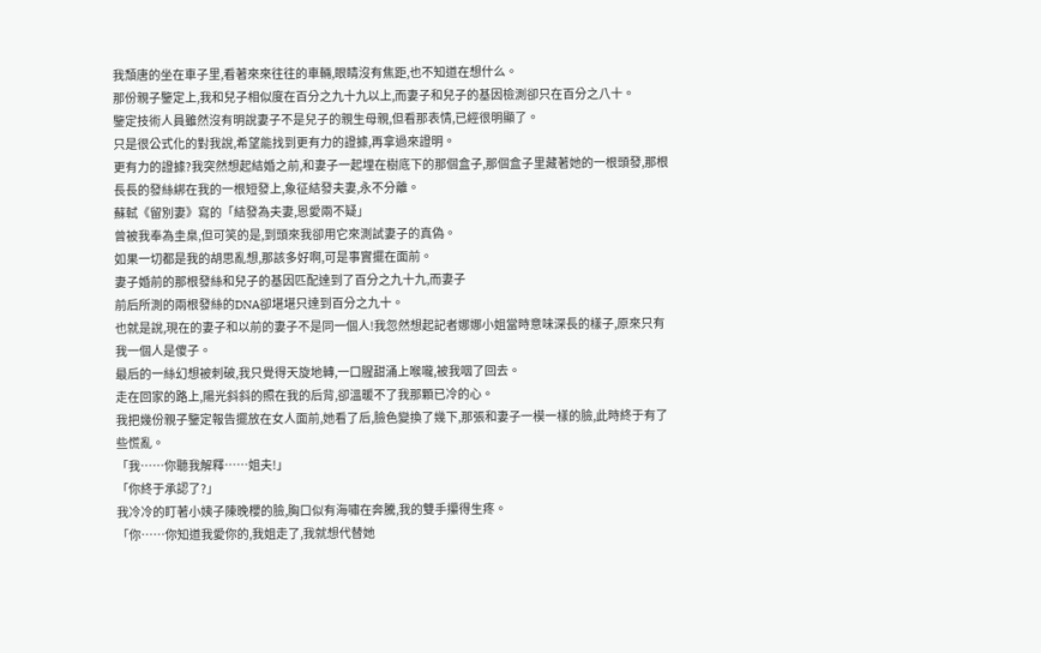我頹唐的坐在車子里,看著來來往往的車輛,眼睛沒有焦距,也不知道在想什么。
那份親子鑒定上,我和兒子相似度在百分之九十九以上,而妻子和兒子的基因檢測卻只在百分之八十。
鑒定技術人員雖然沒有明說妻子不是兒子的親生母親,但看那表情,已經很明顯了。
只是很公式化的對我說,希望能找到更有力的證據,再拿過來證明。
更有力的證據?我突然想起結婚之前,和妻子一起埋在樹底下的那個盒子,那個盒子里藏著她的一根頭發,那根長長的發絲綁在我的一根短發上,象征結發夫妻,永不分離。
蘇軾《留別妻》寫的「結發為夫妻,恩愛兩不疑」
曾被我奉為圭臬,但可笑的是,到頭來我卻用它來測試妻子的真偽。
如果一切都是我的胡思亂想,那該多好啊,可是事實擺在面前。
妻子婚前的那根發絲和兒子的基因匹配達到了百分之九十九,而妻子
前后所測的兩根發絲的DNA卻堪堪只達到百分之九十。
也就是說,現在的妻子和以前的妻子不是同一個人!我忽然想起記者娜娜小姐當時意味深長的樣子,原來只有我一個人是傻子。
最后的一絲幻想被刺破,我只覺得天旋地轉,一口腥甜涌上喉嚨,被我咽了回去。
走在回家的路上,陽光斜斜的照在我的后背,卻溫暖不了我那顆已冷的心。
我把幾份親子鑒定報告擺放在女人面前,她看了后,臉色變換了幾下,那張和妻子一模一樣的臉,此時終于有了些慌亂。
「我……你聽我解釋……姐夫!」
「你終于承認了?」
我冷冷的盯著小姨子陳晚櫻的臉,胸口似有海嘯在奔騰,我的雙手攥得生疼。
「你……你知道我愛你的,我姐走了,我就想代替她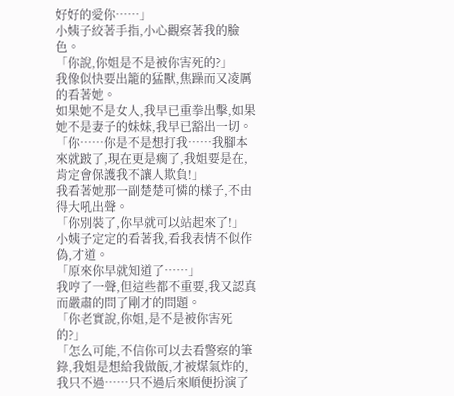好好的愛你……」
小姨子絞著手指,小心觀察著我的臉色。
「你說,你姐是不是被你害死的?」
我像似快要出籠的猛獸,焦躁而又凌厲的看著她。
如果她不是女人,我早已重拳出擊,如果她不是妻子的妹妹,我早已豁出一切。
「你……你是不是想打我……我腳本來就跛了,現在更是瘸了,我姐要是在,肯定會保護我不讓人欺負!」
我看著她那一副楚楚可憐的樣子,不由得大吼出聲。
「你別裝了,你早就可以站起來了!」
小姨子定定的看著我,看我表情不似作偽,才道。
「原來你早就知道了……」
我哼了一聲,但這些都不重要,我又認真而嚴肅的問了剛才的問題。
「你老實說,你姐,是不是被你害死的?」
「怎么可能,不信你可以去看警察的筆錄,我姐是想給我做飯,才被煤氣炸的,我只不過……只不過后來順便扮演了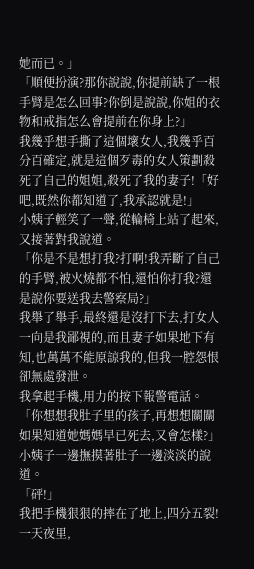她而已。」
「順便扮演?那你說說,你提前缺了一根手臂是怎么回事?你倒是說說,你姐的衣物和戒指怎么會提前在你身上?」
我幾乎想手撕了這個壞女人,我幾乎百分百確定,就是這個歹毒的女人策劃殺死了自己的姐姐,殺死了我的妻子!「好吧,既然你都知道了,我承認就是!」
小姨子輕笑了一聲,從輪椅上站了起來,又接著對我說道。
「你是不是想打我?打啊!我弄斷了自己的手臂,被火燒都不怕,還怕你打我?還是說你要送我去警察局?」
我舉了舉手,最終還是沒打下去,打女人一向是我鄙視的,而且妻子如果地下有知,也萬萬不能原諒我的,但我一腔怨恨卻無處發泄。
我拿起手機,用力的按下報警電話。
「你想想我肚子里的孩子,再想想關關如果知道她媽媽早已死去,又會怎樣?」
小姨子一邊撫摸著肚子一邊淡淡的說道。
「砰!」
我把手機狠狠的摔在了地上,四分五裂!一天夜里,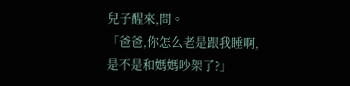兒子醒來,問。
「爸爸,你怎么老是跟我睡啊,是不是和媽媽吵架了?」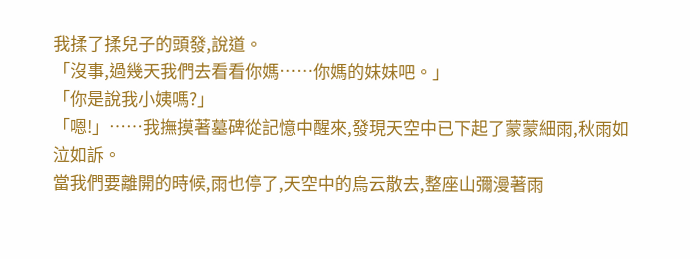我揉了揉兒子的頭發,說道。
「沒事,過幾天我們去看看你媽……你媽的妹妹吧。」
「你是說我小姨嗎?」
「嗯!」……我撫摸著墓碑從記憶中醒來,發現天空中已下起了蒙蒙細雨,秋雨如泣如訴。
當我們要離開的時候,雨也停了,天空中的烏云散去,整座山彌漫著雨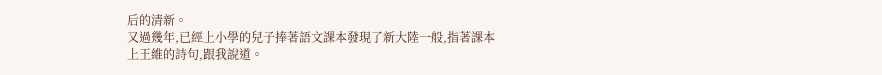后的清新。
又過幾年,已經上小學的兒子捧著語文課本發現了新大陸一般,指著課本上王維的詩句,跟我說道。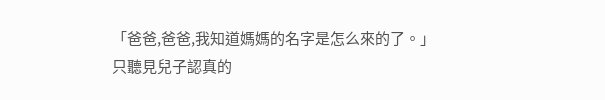「爸爸,爸爸,我知道媽媽的名字是怎么來的了。」
只聽見兒子認真的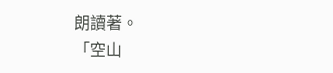朗讀著。
「空山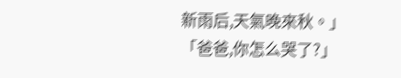新雨后,天氣晚來秋。」
「爸爸,你怎么哭了?」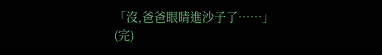「沒,爸爸眼睛進沙子了……」
(完)